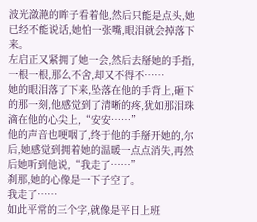波光潋滟的眸子看着他,然后只能是点头,她已经不能说话,她怕一张嘴,眼泪就会掉落下来。
左启正又紧拥了她一会,然后去掰她的手指,一根一根,那么不舍,却又不得不……
她的眼泪落了下来,坠落在他的手背上,砸下的那一刻,他感觉到了清晰的疼,犹如那泪珠滴在他的心尖上,“安安……”
他的声音也哽咽了,终于他的手掰开她的,尔后,她感觉到拥着她的温暖一点点消失,再然后她听到他说,“我走了……”
刹那,她的心像是一下子空了。
我走了……
如此平常的三个字,就像是平日上班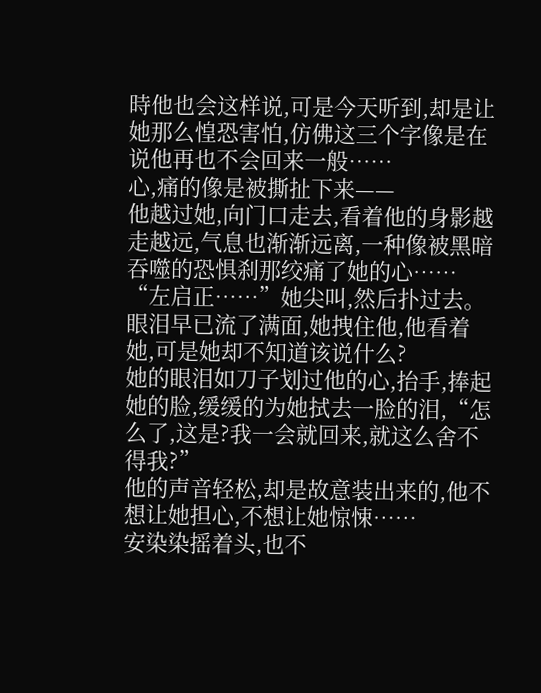時他也会这样说,可是今天听到,却是让她那么惶恐害怕,仿佛这三个字像是在说他再也不会回来一般……
心,痛的像是被撕扯下来——
他越过她,向门口走去,看着他的身影越走越远,气息也渐渐远离,一种像被黑暗吞噬的恐惧刹那绞痛了她的心……
“左启正……”她尖叫,然后扑过去。
眼泪早已流了满面,她拽住他,他看着她,可是她却不知道该说什么?
她的眼泪如刀子划过他的心,抬手,捧起她的脸,缓缓的为她拭去一脸的泪,“怎么了,这是?我一会就回来,就这么舍不得我?”
他的声音轻松,却是故意装出来的,他不想让她担心,不想让她惊悚……
安染染摇着头,也不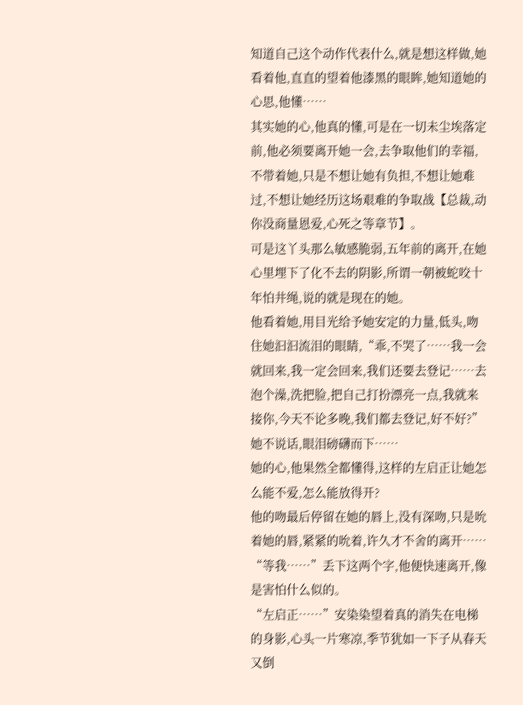知道自己这个动作代表什么,就是想这样做,她看着他,直直的望着他漆黑的眼眸,她知道她的心思,他懂……
其实她的心,他真的懂,可是在一切未尘埃落定前,他必须要离开她一会,去争取他们的幸福,不带着她,只是不想让她有负担,不想让她难过,不想让她经历这场艰难的争取战【总裁,动你没商量恩爱,心死之等章节】。
可是这丫头那么敏感脆弱,五年前的离开,在她心里埋下了化不去的阴影,所谓一朝被蛇咬十年怕井绳,说的就是现在的她。
他看着她,用目光给予她安定的力量,低头,吻住她汩汩流泪的眼睛,“乖,不哭了……我一会就回来,我一定会回来,我们还要去登记……去泡个澡,洗把脸,把自己打扮漂亮一点,我就来接你,今天不论多晚,我们都去登记,好不好?”
她不说话,眼泪磅礴而下……
她的心,他果然全都懂得,这样的左启正让她怎么能不爱,怎么能放得开?
他的吻最后停留在她的唇上,没有深吻,只是吮着她的唇,紧紧的吮着,许久才不舍的离开……
“等我……”丢下这两个字,他便快速离开,像是害怕什么似的。
“左启正……”安染染望着真的消失在电梯的身影,心头一片寒凉,季节犹如一下子从春天又倒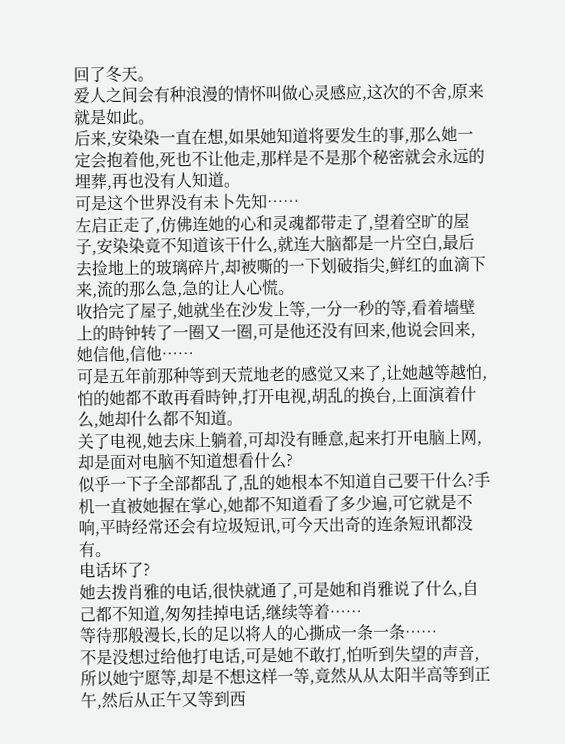回了冬天。
爱人之间会有种浪漫的情怀叫做心灵感应,这次的不舍,原来就是如此。
后来,安染染一直在想,如果她知道将要发生的事,那么她一定会抱着他,死也不让他走,那样是不是那个秘密就会永远的埋葬,再也没有人知道。
可是这个世界没有未卜先知……
左启正走了,仿佛连她的心和灵魂都带走了,望着空旷的屋子,安染染竟不知道该干什么,就连大脑都是一片空白,最后去捡地上的玻璃碎片,却被嘶的一下划破指尖,鲜红的血滴下来,流的那么急,急的让人心慌。
收拾完了屋子,她就坐在沙发上等,一分一秒的等,看着墙壁上的時钟转了一圈又一圈,可是他还没有回来,他说会回来,她信他,信他……
可是五年前那种等到天荒地老的感觉又来了,让她越等越怕,怕的她都不敢再看時钟,打开电视,胡乱的换台,上面演着什么,她却什么都不知道。
关了电视,她去床上躺着,可却没有睡意,起来打开电脑上网,却是面对电脑不知道想看什么?
似乎一下子全部都乱了,乱的她根本不知道自己要干什么?手机一直被她握在掌心,她都不知道看了多少遍,可它就是不响,平時经常还会有垃圾短讯,可今天出奇的连条短讯都没有。
电话坏了?
她去拨肖雅的电话,很快就通了,可是她和肖雅说了什么,自己都不知道,匆匆挂掉电话,继续等着……
等待那般漫长,长的足以将人的心撕成一条一条……
不是没想过给他打电话,可是她不敢打,怕听到失望的声音,所以她宁愿等,却是不想这样一等,竟然从从太阳半高等到正午,然后从正午又等到西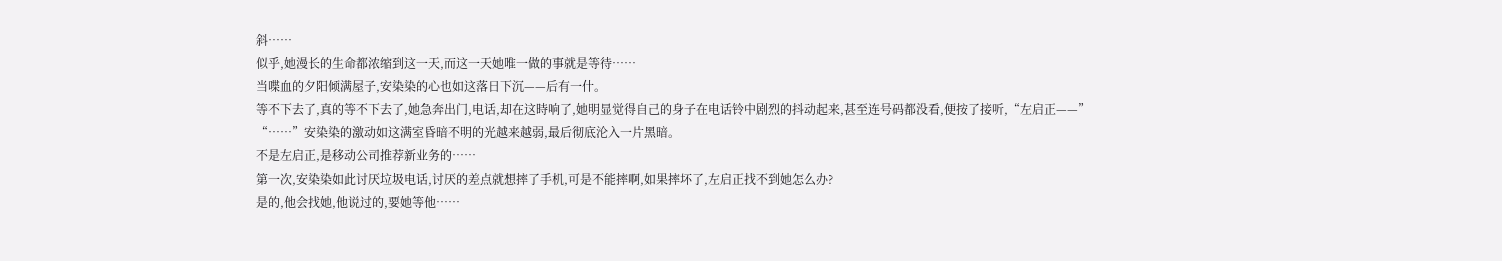斜……
似乎,她漫长的生命都浓缩到这一天,而这一天她唯一做的事就是等待……
当喋血的夕阳倾满屋子,安染染的心也如这落日下沉——后有一什。
等不下去了,真的等不下去了,她急奔出门,电话,却在这時响了,她明显觉得自己的身子在电话铃中剧烈的抖动起来,甚至连号码都没看,便按了接听,“左启正——”
“……”安染染的激动如这满室昏暗不明的光越来越弱,最后彻底沦入一片黑暗。
不是左启正,是移动公司推荐新业务的……
第一次,安染染如此讨厌垃圾电话,讨厌的差点就想摔了手机,可是不能摔啊,如果摔坏了,左启正找不到她怎么办?
是的,他会找她,他说过的,要她等他……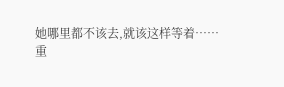她哪里都不该去,就该这样等着……
重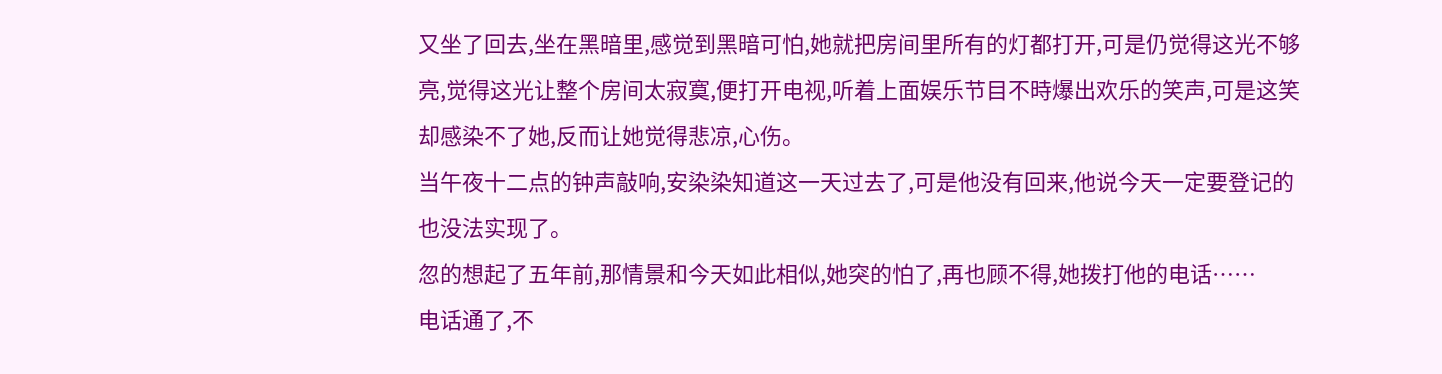又坐了回去,坐在黑暗里,感觉到黑暗可怕,她就把房间里所有的灯都打开,可是仍觉得这光不够亮,觉得这光让整个房间太寂寞,便打开电视,听着上面娱乐节目不時爆出欢乐的笑声,可是这笑却感染不了她,反而让她觉得悲凉,心伤。
当午夜十二点的钟声敲响,安染染知道这一天过去了,可是他没有回来,他说今天一定要登记的也没法实现了。
忽的想起了五年前,那情景和今天如此相似,她突的怕了,再也顾不得,她拨打他的电话……
电话通了,不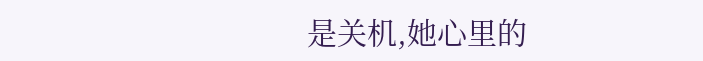是关机,她心里的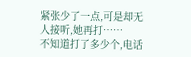紧张少了一点,可是却无人接听,她再打……
不知道打了多少个,电话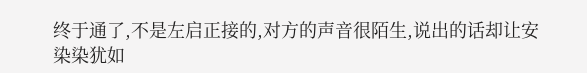终于通了,不是左启正接的,对方的声音很陌生,说出的话却让安染染犹如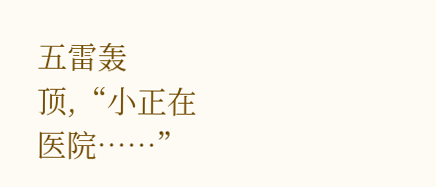五雷轰顶,“小正在医院……”